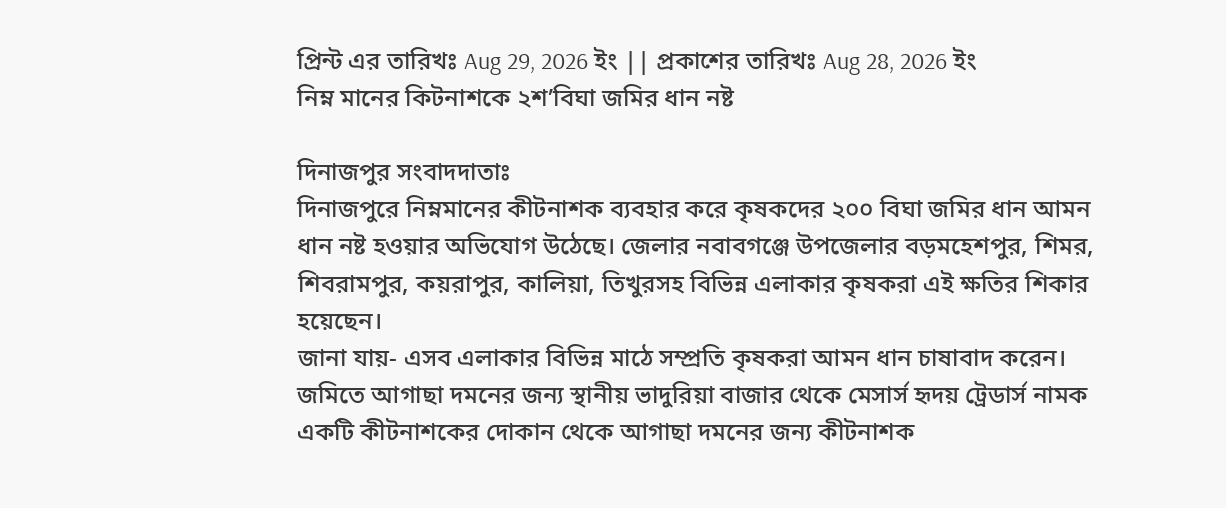প্রিন্ট এর তারিখঃ Aug 29, 2026 ইং || প্রকাশের তারিখঃ Aug 28, 2026 ইং
নিম্ন মানের কিটনাশকে ২শ’বিঘা জমির ধান নষ্ট

দিনাজপুর সংবাদদাতাঃ
দিনাজপুরে নিম্নমানের কীটনাশক ব্যবহার করে কৃষকদের ২০০ বিঘা জমির ধান আমন ধান নষ্ট হওয়ার অভিযোগ উঠেছে। জেলার নবাবগঞ্জে উপজেলার বড়মহেশপুর, শিমর, শিবরামপুর, কয়রাপুর, কালিয়া, তিখুরসহ বিভিন্ন এলাকার কৃষকরা এই ক্ষতির শিকার হয়েছেন।
জানা যায়- এসব এলাকার বিভিন্ন মাঠে সম্প্রতি কৃষকরা আমন ধান চাষাবাদ করেন। জমিতে আগাছা দমনের জন্য স্থানীয় ভাদুরিয়া বাজার থেকে মেসার্স হৃদয় ট্রেডার্স নামক একটি কীটনাশকের দোকান থেকে আগাছা দমনের জন্য কীটনাশক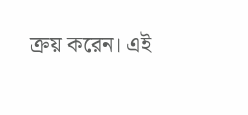ক্রয় করেন। এই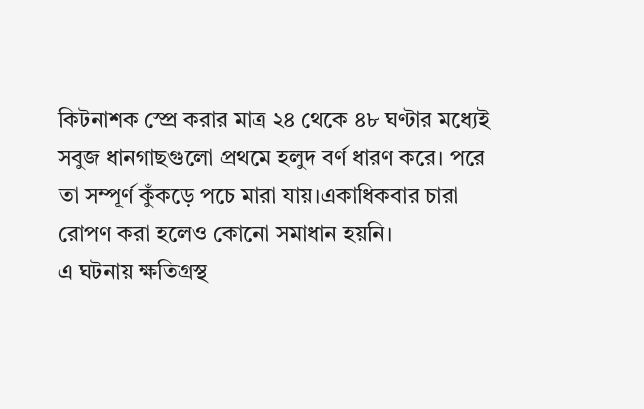কিটনাশক স্প্রে করার মাত্র ২৪ থেকে ৪৮ ঘণ্টার মধ্যেই সবুজ ধানগাছগুলো প্রথমে হলুদ বর্ণ ধারণ করে। পরে তা সম্পূর্ণ কুঁকড়ে পচে মারা যায়।একাধিকবার চারা রোপণ করা হলেও কোনো সমাধান হয়নি।
এ ঘটনায় ক্ষতিগ্রস্থ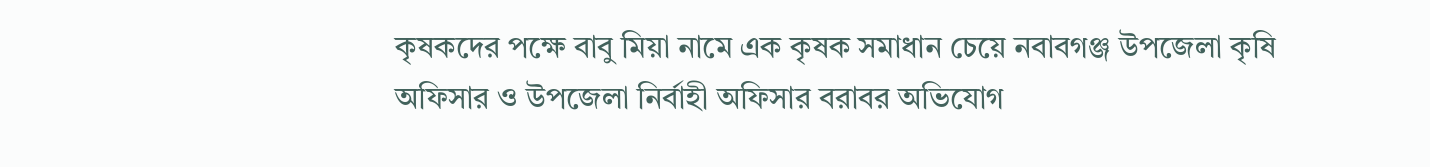কৃষকদের পক্ষে বাবু মিয়া নামে এক কৃষক সমাধান চেয়ে নবাবগঞ্জ উপজেলা কৃষি অফিসার ও উপজেলা নির্বাহী অফিসার বরাবর অভিযোগ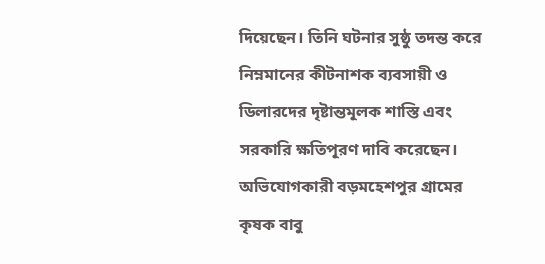দিয়েছেন। তিনি ঘটনার সুষ্ঠু তদন্ত করে নিম্নমানের কীটনাশক ব্যবসায়ী ও ডিলারদের দৃষ্টান্তমূলক শাস্তি এবং সরকারি ক্ষতিপূরণ দাবি করেছেন।
অভিযোগকারী বড়মহেশপুর গ্রামের কৃষক বাবু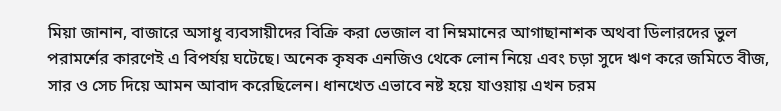মিয়া জানান, বাজারে অসাধু ব্যবসায়ীদের বিক্রি করা ভেজাল বা নিম্নমানের আগাছানাশক অথবা ডিলারদের ভুল পরামর্শের কারণেই এ বিপর্যয় ঘটেছে। অনেক কৃষক এনজিও থেকে লোন নিয়ে এবং চড়া সুদে ঋণ করে জমিতে বীজ, সার ও সেচ দিয়ে আমন আবাদ করেছিলেন। ধানখেত এভাবে নষ্ট হয়ে যাওয়ায় এখন চরম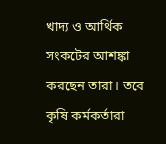খাদ্য ও আর্থিক সংকটের আশঙ্কা করছেন তারা। তবে কৃষি কর্মকর্তারা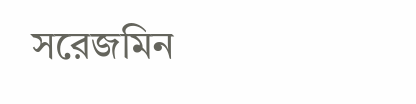সরেজমিন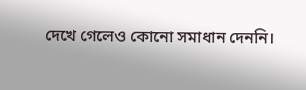দেখে গেলেও কোনো সমাধান দেননি।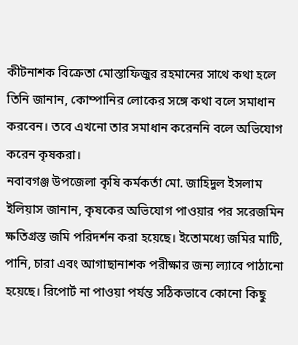কীটনাশক বিক্রেতা মোস্তাফিজুর রহমানের সাথে কথা হলে তিনি জানান, কোম্পানির লোকের সঙ্গে কথা বলে সমাধান করবেন। তবে এখনো তার সমাধান করেননি বলে অভিযোগ করেন কৃষকরা।
নবাবগঞ্জ উপজেলা কৃষি কর্মকর্তা মো. জাহিদুল ইসলাম ইলিয়াস জানান, কৃষকের অভিযোগ পাওয়ার পর সরেজমিন ক্ষতিগ্রস্ত জমি পরিদর্শন করা হয়েছে। ইতোমধ্যে জমির মাটি, পানি, চারা এবং আগাছানাশক পরীক্ষার জন্য ল্যাবে পাঠানো হয়েছে। রিপোর্ট না পাওয়া পর্যন্ত সঠিকভাবে কোনো কিছু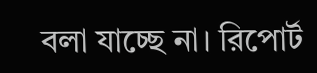বলা যাচ্ছে না। রিপোর্ট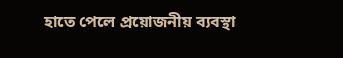হাতে পেলে প্রয়োজনীয় ব্যবস্থা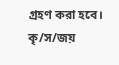গ্রহণ করা হবে।
কৃ/স/জয়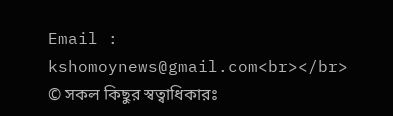Email : kshomoynews@gmail.com<br></br>
© সকল কিছুর স্বত্বাধিকারঃ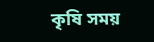কৃষি সময়